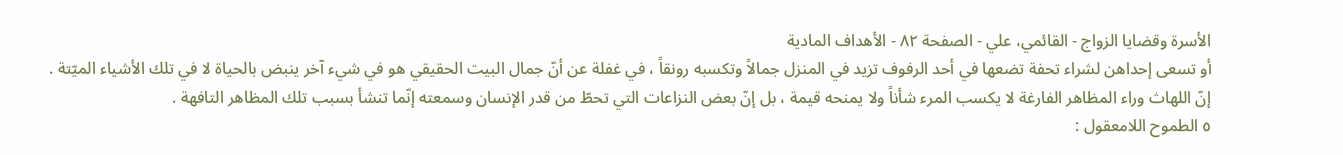الأسرة وقضايا الزواج - القائمي، علي - الصفحة ٨٢ - الأهداف المادية
أو تسعى إحداهن لشراء تحفة تضعها في أحد الرفوف تزيد في المنزل جمالاً وتكسبه رونقاً ، في غفلة عن أنّ جمال البيت الحقيقي هو في شيء آخر ينبض بالحياة لا في تلك الأشياء الميّتة .
إنّ اللهاث وراء المظاهر الفارغة لا يكسب المرء شأناً ولا يمنحه قيمة ، بل إنّ بعض النزاعات التي تحطّ من قدر الإنسان وسمعته إنّما تنشأ بسبب تلك المظاهر التافهة .
٥ الطموح اللامعقول :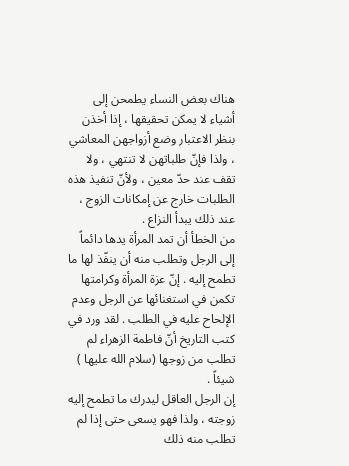هناك بعض النساء يطمحن إلى أشياء لا يمكن تحقيقها ، إذا أخذن بنظر الاعتبار وضع أزواجهن المعاشي ، ولذا فإنّ طلباتهن لا تنتهي ، ولا تقف عند حدّ معين ، ولأنّ تنفيذ هذه الطلبات خارج عن إمكانات الزوج ، عند ذلك يبدأ النزاع .
من الخطأ أن تمد المرأة يدها دائماً إلى الرجل وتطلب منه أن ينفّذ لها ما تطمح إليه . إنّ عزة المرأة وكرامتها تكمن في استغنائها عن الرجل وعدم الإلحاح عليه في الطلب . لقد ورد في كتب التاريخ أنّ فاطمة الزهراء لم تطلب من زوجها (سلام الله عليها ) شيئاً .
إن الرجل العاقل ليدرك ما تطمح إليه زوجته ، ولذا فهو يسعى حتى إذا لم تطلب منه ذلك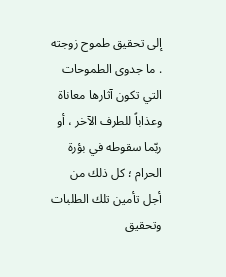إلى تحقيق طموح زوجته . ما جدوى الطموحات التي تكون آثارها معاناة وعذاباً للطرف الآخر ، أو ربّما سقوطه في بؤرة الحرام ؛ كل ذلك من أجل تأمين تلك الطلبات وتحقيق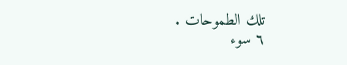تلك الطموحات .
٦ سوء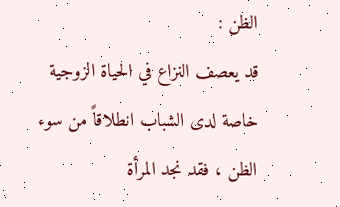الظن :
قد يعصف النزاع في الحياة الزوجية خاصة لدى الشباب انطلاقاً من سوء الظن ، فقد نجد المرأة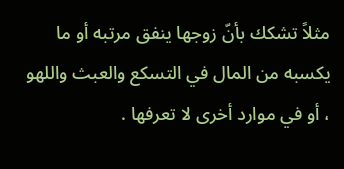مثلاً تشكك بأنّ زوجها ينفق مرتبه أو ما يكسبه من المال في التسكع والعبث واللهو ، أو في موارد أخرى لا تعرفها .